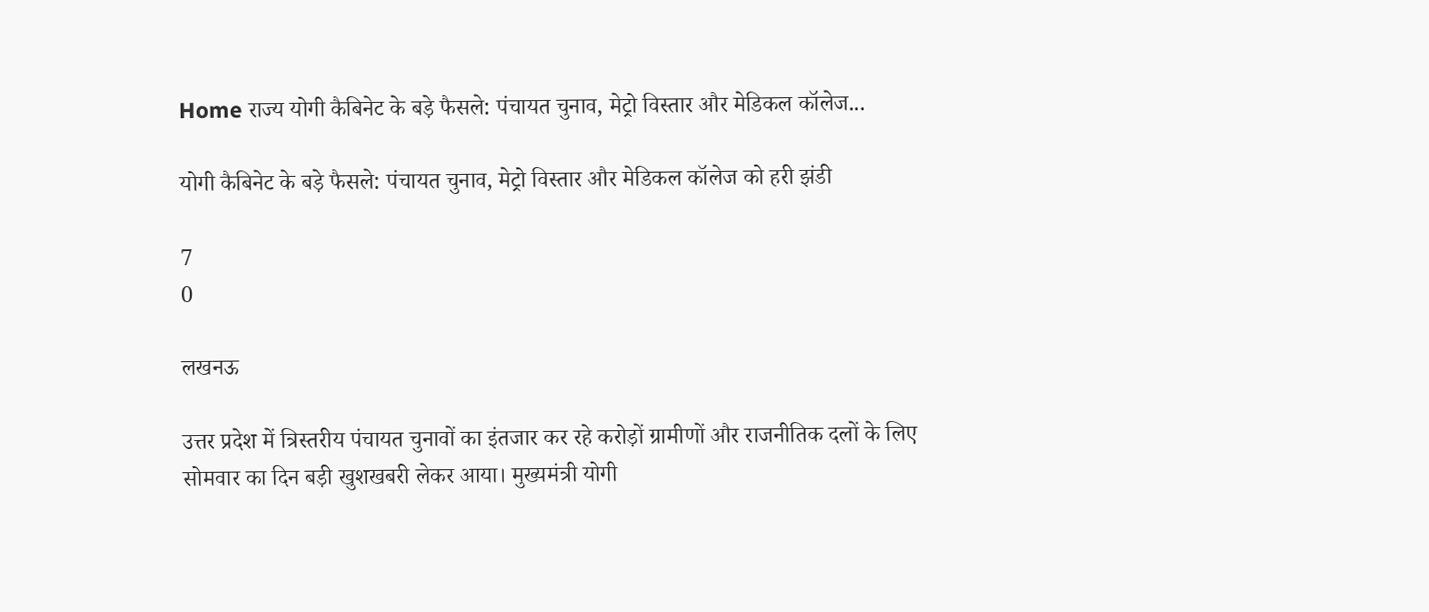Home राज्य योगी कैबिनेट के बड़े फैसले: पंचायत चुनाव, मेट्रो विस्तार और मेडिकल कॉलेज...

योगी कैबिनेट के बड़े फैसले: पंचायत चुनाव, मेट्रो विस्तार और मेडिकल कॉलेज को हरी झंडी

7
0

लखनऊ

उत्तर प्रदेश में त्रिस्तरीय पंचायत चुनावों का इंतजार कर रहे करोड़ों ग्रामीणों और राजनीतिक दलों के लिए सोमवार का दिन बड़ी खुशखबरी लेकर आया। मुख्यमंत्री योगी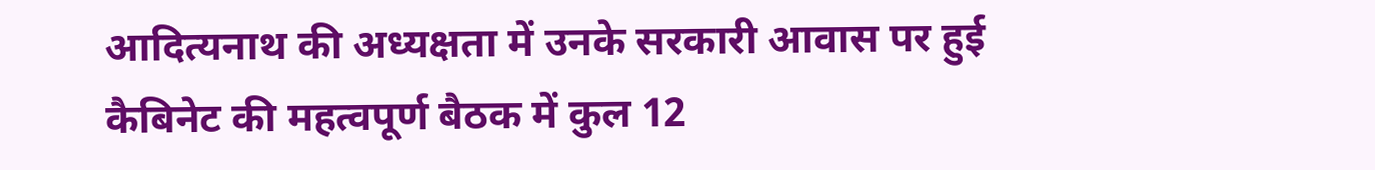आदित्यनाथ की अध्यक्षता में उनके सरकारी आवास पर हुई कैबिनेट की महत्वपूर्ण बैठक में कुल 12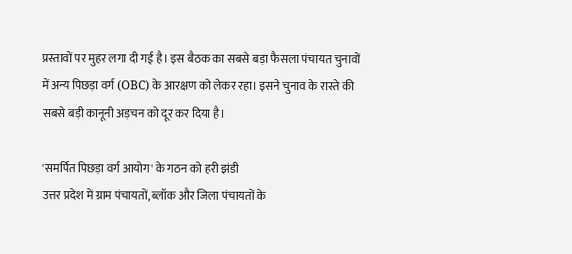प्रस्तावों पर मुहर लगा दी गई है। इस बैठक का सबसे बड़ा फैसला पंचायत चुनावों में अन्य पिछड़ा वर्ग (OBC) के आरक्षण को लेकर रहा। इसने चुनाव के रास्ते की सबसे बड़ी कानूनी अड़चन को दूर कर दिया है।

'समर्पित पिछड़ा वर्ग आयोग' के गठन को हरी झंडी
उत्तर प्रदेश में ग्राम पंचायतों, ब्लॉक और जिला पंचायतों के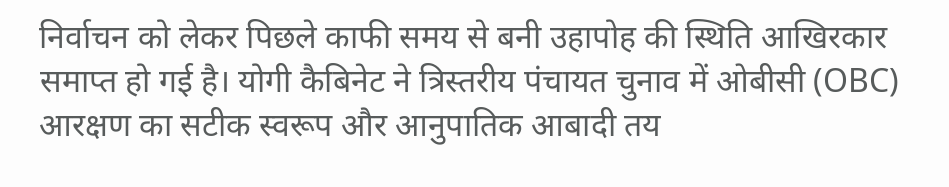निर्वाचन को लेकर पिछले काफी समय से बनी उहापोह की स्थिति आखिरकार समाप्त हो गई है। योगी कैबिनेट ने त्रिस्तरीय पंचायत चुनाव में ओबीसी (OBC) आरक्षण का सटीक स्वरूप और आनुपातिक आबादी तय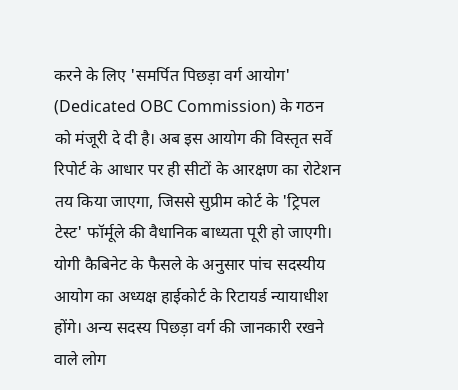करने के लिए 'समर्पित पिछड़ा वर्ग आयोग' (Dedicated OBC Commission) के गठन को मंजूरी दे दी है। अब इस आयोग की विस्तृत सर्वे रिपोर्ट के आधार पर ही सीटों के आरक्षण का रोटेशन तय किया जाएगा, जिससे सुप्रीम कोर्ट के 'ट्रिपल टेस्ट' फॉर्मूले की वैधानिक बाध्यता पूरी हो जाएगी। योगी कैबिनेट के फैसले के अनुसार पांच सदस्यीय आयोग का अध्यक्ष हाईकोर्ट के रिटायर्ड न्यायाधीश होंगे। अन्य सदस्य पिछड़ा वर्ग की जानकारी रखने वाले लोग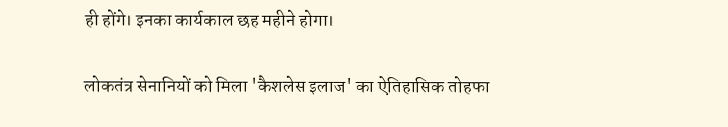ही होंगे। इनका कार्यकाल छह महीने होगा।

लोकतंत्र सेनानियों को मिला 'कैशलेस इलाज' का ऐतिहासिक तोहफा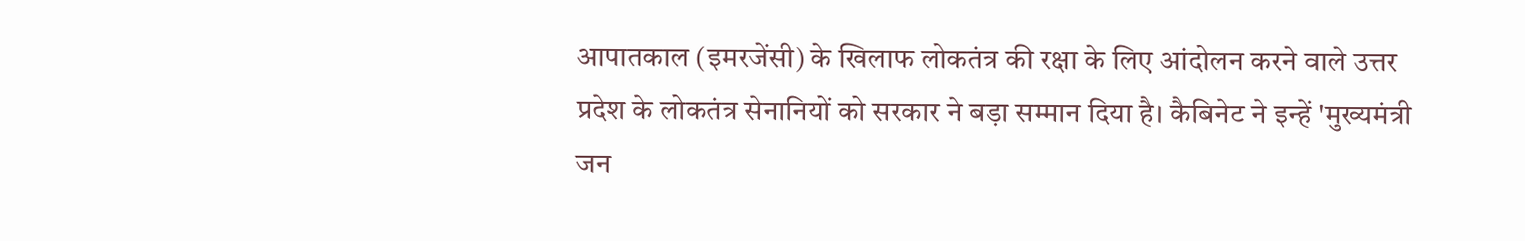आपातकाल (इमरजेंसी) के खिलाफ लोकतंत्र की रक्षा के लिए आंदोलन करने वाले उत्तर प्रदेश के लोकतंत्र सेनानियों को सरकार ने बड़ा सम्मान दिया है। कैबिनेट ने इन्हें 'मुख्यमंत्री जन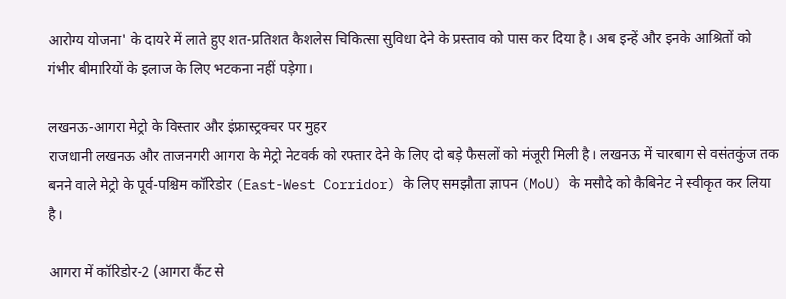आरोग्य योजना' के दायरे में लाते हुए शत-प्रतिशत कैशलेस चिकित्सा सुविधा देने के प्रस्ताव को पास कर दिया है। अब इन्हें और इनके आश्रितों को गंभीर बीमारियों के इलाज के लिए भटकना नहीं पड़ेगा।

लखनऊ-आगरा मेट्रो के विस्तार और इंफ्रास्ट्रक्चर पर मुहर
राजधानी लखनऊ और ताजनगरी आगरा के मेट्रो नेटवर्क को रफ्तार देने के लिए दो बड़े फैसलों को मंजूरी मिली है। लखनऊ में चारबाग से वसंतकुंज तक बनने वाले मेट्रो के पूर्व-पश्चिम कॉरिडोर (East-West Corridor) के लिए समझौता ज्ञापन (MoU) के मसौदे को कैबिनेट ने स्वीकृत कर लिया है।

आगरा में कॉरिडोर-2 (आगरा कैंट से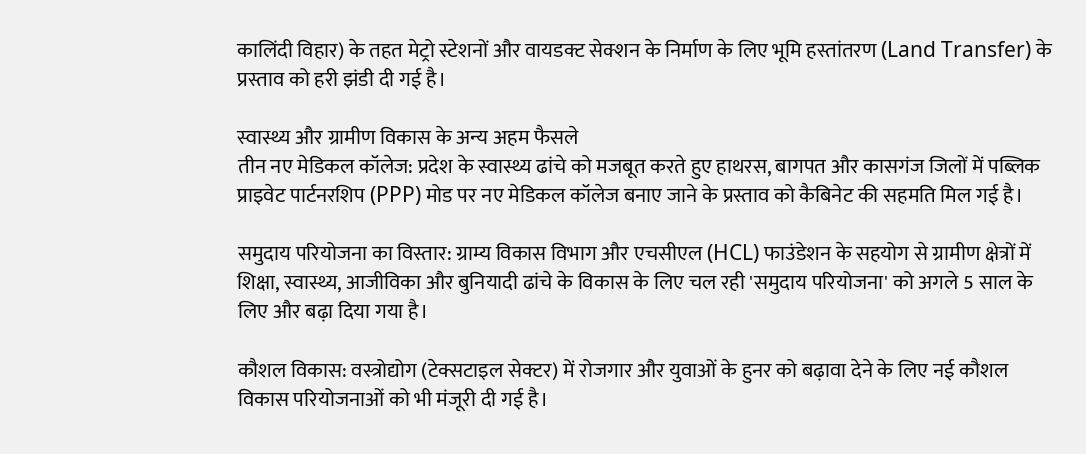कालिंदी विहार) के तहत मेट्रो स्टेशनों और वायडक्ट सेक्शन के निर्माण के लिए भूमि हस्तांतरण (Land Transfer) के प्रस्ताव को हरी झंडी दी गई है।

स्वास्थ्य और ग्रामीण विकास के अन्य अहम फैसले
तीन नए मेडिकल कॉलेज: प्रदेश के स्वास्थ्य ढांचे को मजबूत करते हुए हाथरस, बागपत और कासगंज जिलों में पब्लिक प्राइवेट पार्टनरशिप (PPP) मोड पर नए मेडिकल कॉलेज बनाए जाने के प्रस्ताव को कैबिनेट की सहमति मिल गई है।

समुदाय परियोजना का विस्तार: ग्राम्य विकास विभाग और एचसीएल (HCL) फाउंडेशन के सहयोग से ग्रामीण क्षेत्रों में शिक्षा, स्वास्थ्य, आजीविका और बुनियादी ढांचे के विकास के लिए चल रही 'समुदाय परियोजना' को अगले 5 साल के लिए और बढ़ा दिया गया है।

कौशल विकास: वस्त्रोद्योग (टेक्सटाइल सेक्टर) में रोजगार और युवाओं के हुनर को बढ़ावा देने के लिए नई कौशल विकास परियोजनाओं को भी मंजूरी दी गई है।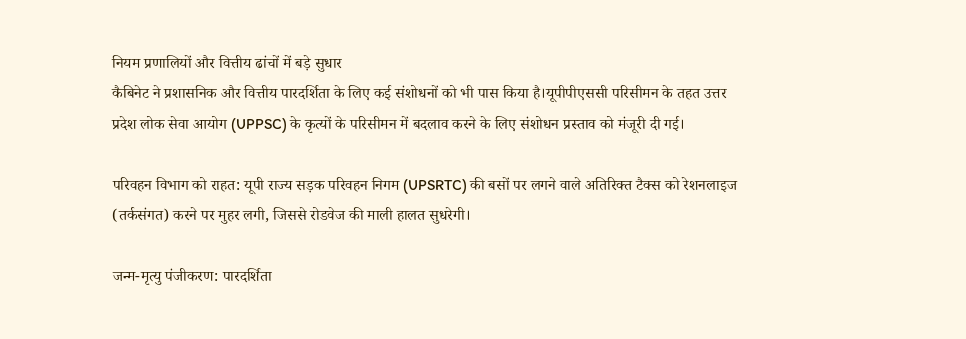नियम प्रणालियों और वित्तीय ढांचों में बड़े सुधार
कैबिनेट ने प्रशासनिक और वित्तीय पारदर्शिता के लिए कई संशोधनों को भी पास किया है।यूपीपीएससी परिसीमन के तहत उत्तर प्रदेश लोक सेवा आयोग (UPPSC) के कृत्यों के परिसीमन में बदलाव करने के लिए संशोधन प्रस्ताव को मंजूरी दी गई।

परिवहन विभाग को राहत: यूपी राज्य सड़क परिवहन निगम (UPSRTC) की बसों पर लगने वाले अतिरिक्त टैक्स को रेशनलाइज (तर्कसंगत) करने पर मुहर लगी, जिससे रोडवेज की माली हालत सुधरेगी।

जन्म-मृत्यु पंजीकरण: पारदर्शिता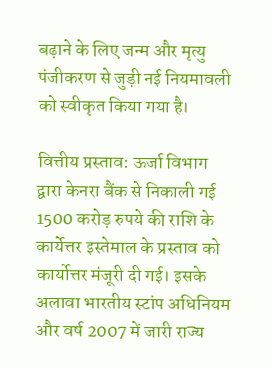बढ़ाने के लिए जन्म और मृत्यु पंजीकरण से जुड़ी नई नियमावली को स्वीकृत किया गया है।

वित्तीय प्रस्ताव: ऊर्जा विभाग द्वारा केनरा बैंक से निकाली गई 1500 करोड़ रुपये की राशि के कार्येत्तर इस्तेमाल के प्रस्ताव को कार्योत्तर मंजूरी दी गई। इसके अलावा भारतीय स्टांप अधिनियम और वर्ष 2007 में जारी राज्य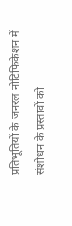प्रतिभूतियों के जनरल नोटिफिकेशन में संशोधन के प्रस्तावों को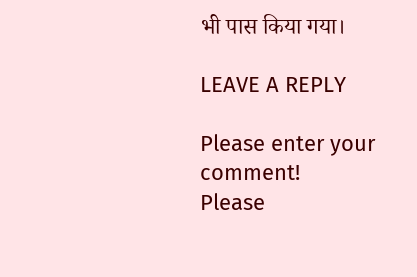भी पास किया गया।

LEAVE A REPLY

Please enter your comment!
Please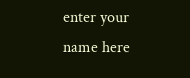enter your name here